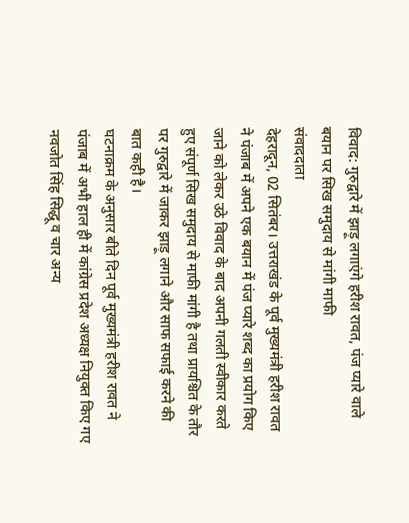विवाद: गुरुद्वारे में झाड़ू लगाएंगे हरीश रावत, पंज प्यारे वाले बयान पर सिख समुदाय से मांगी माफी
संवाददाता
देहरादून, 02 सितंबर। उत्तराखंड के पूर्व मुख्यमंत्री हरीश रावत ने पंजाब में अपने एक बयान में पंज प्यारे शब्द का प्रयोग किए जाने को लेकर उठे विवाद के बाद अपनी गलती स्वीकार करते हुए संपूर्ण सिख समुदाय से माफी मांगी है तथा प्रायश्चित के तौर पर गुरुद्वारे में जाकर झाड़ू लगाने और साफ सफाई करने की बात कही है।
घटनाक्रम के अनुसार बीते दिन पूर्व मुख्यमंत्री हरीश रावत ने पंजाब में अभी हाल ही में कांग्रेस प्रदेश अध्यक्ष नियुक्त किए गए नवजोत सिंह सिद्धू व चार अन्य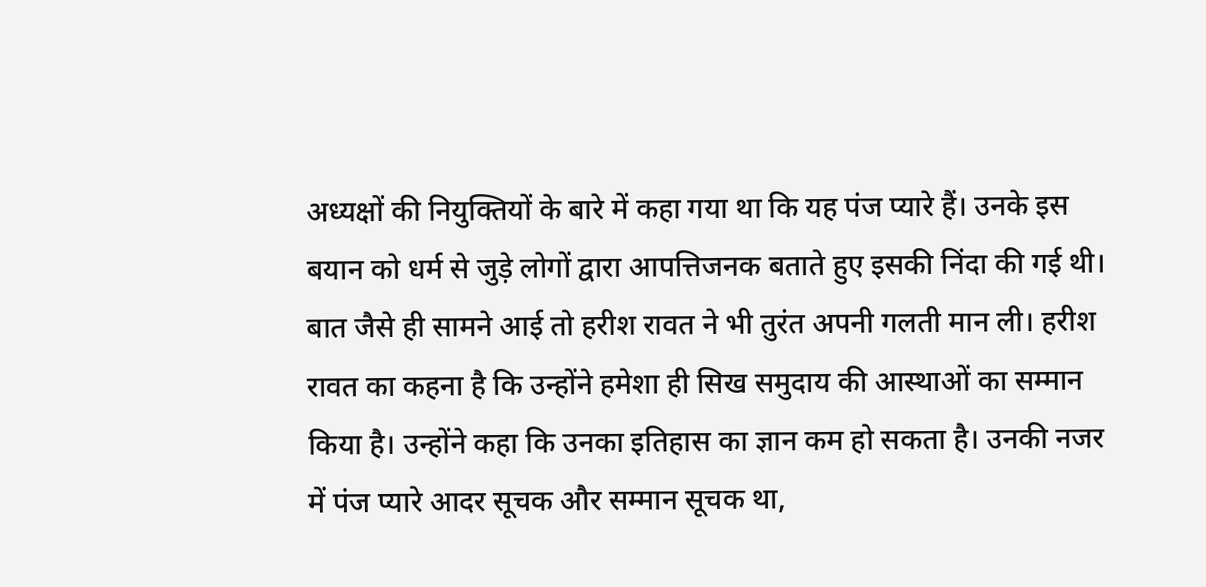अध्यक्षों की नियुक्तियों के बारे में कहा गया था कि यह पंज प्यारे हैं। उनके इस बयान को धर्म से जुड़े लोगों द्वारा आपत्तिजनक बताते हुए इसकी निंदा की गई थी। बात जैसे ही सामने आई तो हरीश रावत ने भी तुरंत अपनी गलती मान ली। हरीश रावत का कहना है कि उन्होंने हमेशा ही सिख समुदाय की आस्थाओं का सम्मान किया है। उन्होंने कहा कि उनका इतिहास का ज्ञान कम हो सकता है। उनकी नजर में पंज प्यारे आदर सूचक और सम्मान सूचक था,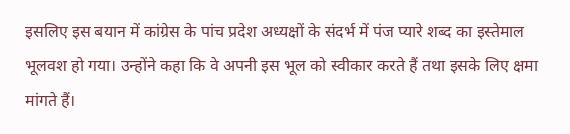इसलिए इस बयान में कांग्रेस के पांच प्रदेश अध्यक्षों के संदर्भ में पंज प्यारे शब्द का इस्तेमाल भूलवश हो गया। उन्होंने कहा कि वे अपनी इस भूल को स्वीकार करते हैं तथा इसके लिए क्षमा मांगते हैं।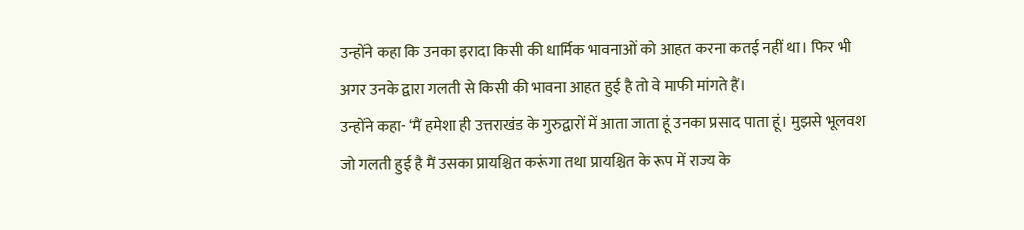उन्होंने कहा कि उनका इरादा किसी की धार्मिक भावनाओं को आहत करना कतई नहीं था। फिर भी अगर उनके द्वारा गलती से किसी की भावना आहत हुई है तो वे माफी मांगते हैं।
उन्होंने कहा- ‘मैं हमेशा ही उत्तराखंड के गुरुद्वारों में आता जाता हूं उनका प्रसाद पाता हूं। मुझसे भूलवश जो गलती हुई है मैं उसका प्रायश्चित करूंगा तथा प्रायश्चित के रूप में राज्य के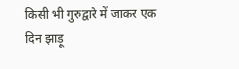किसी भी गुरुद्वारे में जाकर एक दिन झाड़ू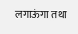लगाऊंगा तथा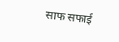साफ सफाई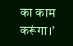का काम करूंगा।’